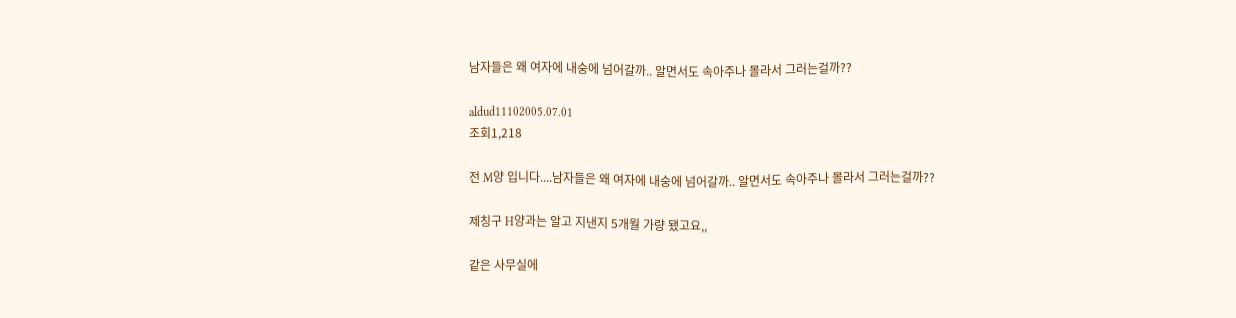남자들은 왜 여자에 내숭에 넘어갈까.. 알면서도 속아주나 몰라서 그러는걸까??

aldud11102005.07.01
조회1,218

전 M양 입니다....남자들은 왜 여자에 내숭에 넘어갈까.. 알면서도 속아주나 몰라서 그러는걸까??

제칭구 H양과는 알고 지낸지 5개월 가량 됐고요,,

같은 사무실에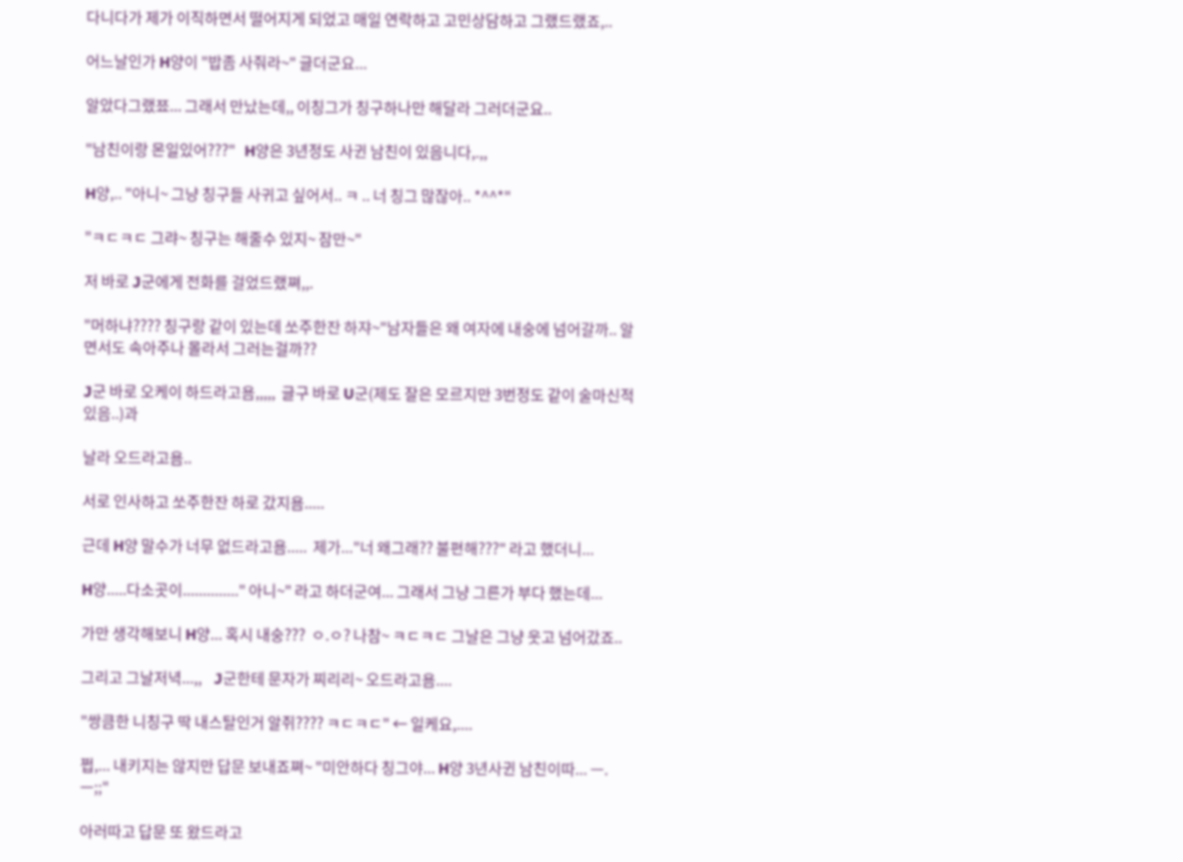다니다가 제가 이직하면서 떨어지게 되었고 매일 연락하고 고민상담하고 그랬드랬죠,..

어느날인가 H양이 "밥좀 사줘라~" 글더군요...

알았다그랬쬬... 그래서 만났는데,, 이칭그가 칭구하나만 해달라 그러더군요..

"남친이랑 몬일있어???"   H양은 3년정도 사귄 남친이 있음니다,.,,

H양,.. "아니~ 그냥 칭구들 사귀고 싶어서.. ㅋ .. 너 칭그 많잖아.. *^^*"

"ㅋㄷㅋㄷ 그랴~ 칭구는 해줄수 있지~ 잠만~"

저 바로 J군에게 전화를 걸었드랬쪄,,.

"머하냐???? 칭구랑 같이 있는데 쏘주한잔 하쟈~"남자들은 왜 여자에 내숭에 넘어갈까.. 알면서도 속아주나 몰라서 그러는걸까??

J군 바로 오케이 하드라고욤,,,,,  글구 바로 U군(제도 잘은 모르지만 3번정도 같이 술마신적 있음..)과

날라 오드라고욤..

서로 인사하고 쏘주한잔 하로 갔지욤.....

근데 H양 말수가 너무 없드라고욤.....  제가..."너 왜그래?? 불편해???" 라고 했더니...

H양.....다소곳이.............." 아니~" 라고 하더군여... 그래서 그냥 그른가 부다 했는데...

가만 생각해보니 H양... 혹시 내숭???  ㅇ.ㅇ? 나참~ ㅋㄷㅋㄷ 그날은 그냥 웃고 넘어갔죠..

그리고 그날저녁...,,    J군한테 문자가 찌리리~ 오드라고욤....

"쌍큼한 니칭구 딱 내스탈인거 알쥐???? ㅋㄷㅋㄷ" ← 일케요,....

쩝,... 내키지는 않지만 답문 보내죠쪄~ "미안하다 칭그야... H양 3년사귄 남친이따... ㅡ.ㅡ;;"

아러따고 답문 또 왔드라고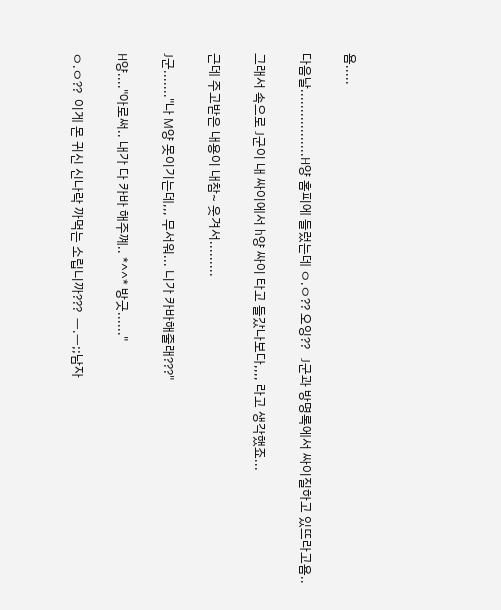욤.....

다음날.................H양 홈피에 들렀는데 ㅇ.ㅇ?? 오잉??   J군과 방명록에서 싸이질하고 있뜨라고욤..

그래서 속으로 J군이 내 싸이에서 h양 싸이 타고 들갔나보다,,,, 라고 생각했죠...

근데 주고받은 내용이 내참~ 웃겨서.........

J군......."나 M양 못이기는데,,, 무서워... 니가 카바해줄래???"

H양...."아로써.. 내가 다 카바 해주꼐.. *^^* 방긋......"

ㅇ.ㅇ??  이게 몬 귀신 신나락 까먹는 소립니까???  ㅡ.ㅡ;;남자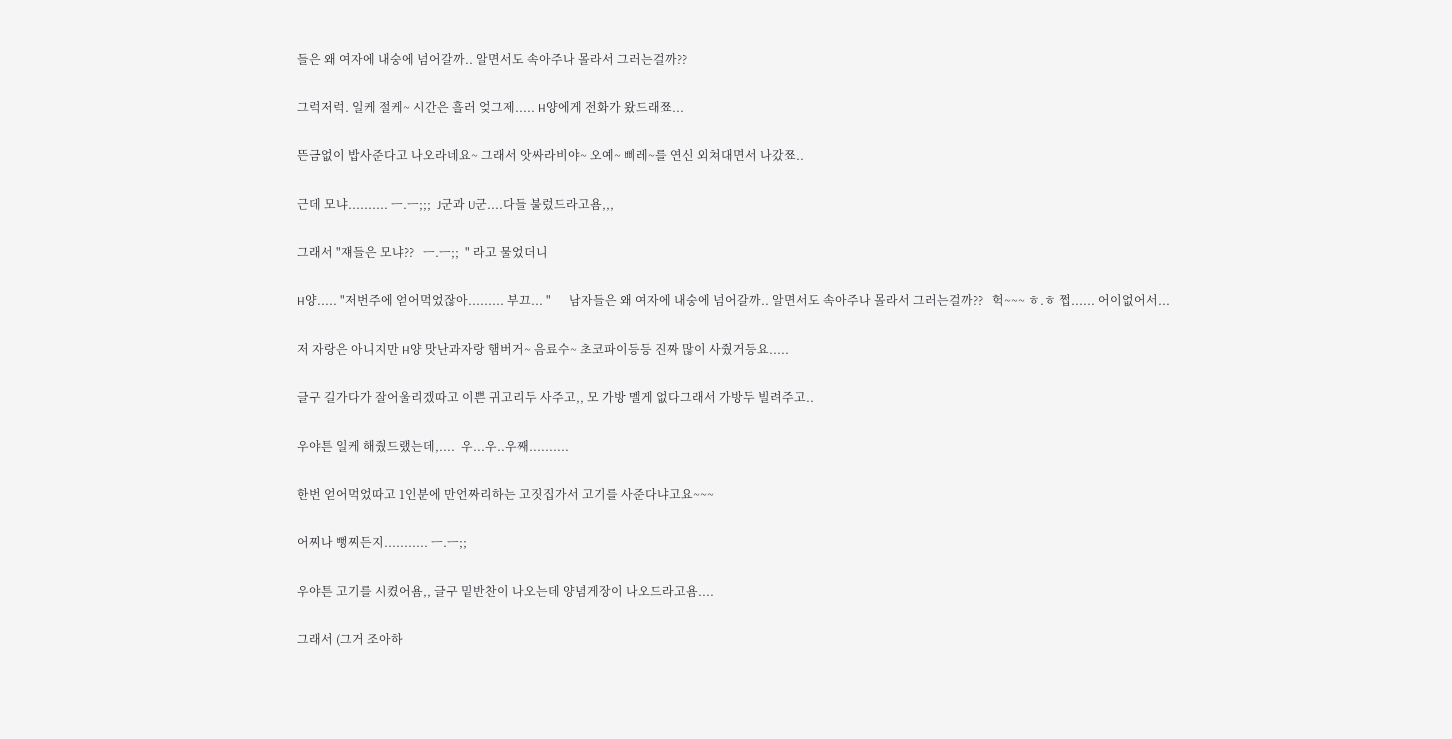들은 왜 여자에 내숭에 넘어갈까.. 알면서도 속아주나 몰라서 그러는걸까??

그럭저럭. 일케 절케~ 시간은 흘러 엊그제..... H양에게 전화가 왔드래쬬...

뜬금없이 밥사준다고 나오라네요~ 그래서 앗싸라비야~ 오예~ 삐레~를 연신 외쳐대면서 나갔쬬..

근데 모냐.......... ㅡ.ㅡ;;;  J군과 U군....다들 불렀드라고욤,,,

그래서 "쟤들은 모냐??   ㅡ.ㅡ;;  " 라고 물었더니

H양..... "저번주에 얻어먹었잖아......... 부끄... "      남자들은 왜 여자에 내숭에 넘어갈까.. 알면서도 속아주나 몰라서 그러는걸까??   헉~~~ ㅎ.ㅎ 쩝...... 어이없어서...

저 자랑은 아니지만 H양 맛난과자랑 햄버거~ 음료수~ 초코파이등등 진짜 많이 사줬거등요.....

글구 길가다가 잘어울리겠따고 이쁜 귀고리두 사주고,, 모 가방 멜게 없다그래서 가방두 빌려주고..

우야튼 일케 해줬드랬는데,....  우...우..우째..........

한번 얻어먹었따고 1인분에 만언짜리하는 고짓집가서 고기를 사준다냐고요~~~

어찌나 뻥찌든지........... ㅡ.ㅡ;;

우야튼 고기를 시켰어욤,, 글구 밑반찬이 나오는데 양념게장이 나오드라고욤....

그래서 (그거 조아하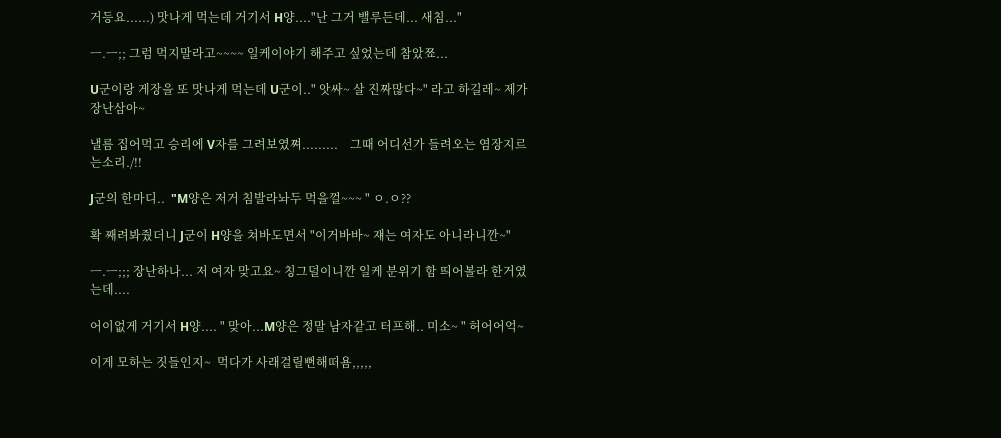거등요......) 맛나게 먹는데 거기서 H양...."난 그거 밸루든데... 새침..."

ㅡ.ㅡ;; 그럼 먹지말라고~~~~ 일케이야기 해주고 싶었는데 참았쬬...

U군이랑 게장을 또 맛나게 먹는데 U군이.." 앗싸~ 살 진짜많다~" 라고 하길레~ 제가 장난삼아~

낼름 집어먹고 승리에 V자를 그려보였쪄.........    그때 어디선가 들려오는 염장지르는소리./!!

J군의 한마디..  "M양은 저거 침발라놔두 먹을껄~~~ " ㅇ.ㅇ??

확 째려봐줬더니 J군이 H양을 쳐바도면서 "이거바바~ 쟤는 여자도 아니라니깐~"

ㅡ.ㅡ;;; 장난하나... 저 여자 맞고요~ 칭그덜이니깐 일케 분위기 함 띄어볼라 한거였는데....

어이없게 거기서 H양.... " 맞아...M양은 정말 남자같고 터프해.. 미소~ " 허어어억~

이게 모하는 짓들인지~  먹다가 사래걸릴뻔해떠욤,,,,,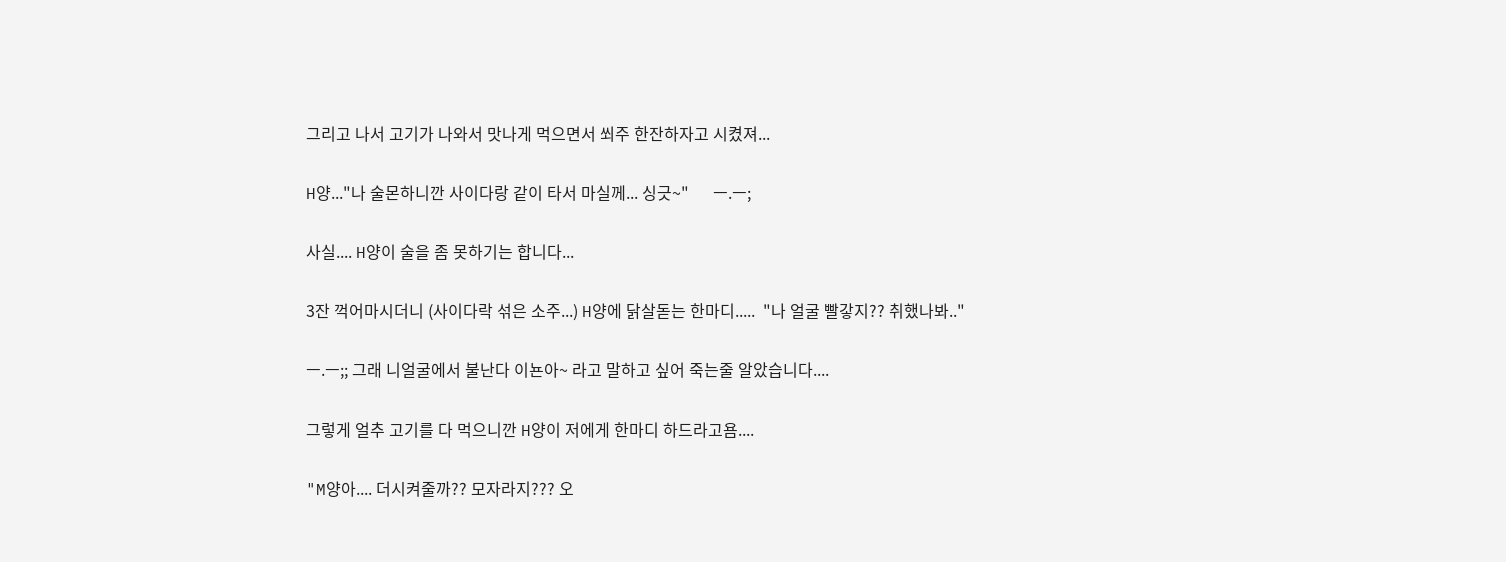그리고 나서 고기가 나와서 맛나게 먹으면서 쐬주 한잔하자고 시켰져...

H양..."나 술몬하니깐 사이다랑 같이 타서 마실께... 싱긋~"      ㅡ.ㅡ;

사실.... H양이 술을 좀 못하기는 합니다...

3잔 꺽어마시더니 (사이다락 섞은 소주...) H양에 닭살돋는 한마디.....  "나 얼굴 빨갛지?? 취했나봐.."

ㅡ.ㅡ;; 그래 니얼굴에서 불난다 이뇬아~ 라고 말하고 싶어 죽는줄 알았습니다....

그렇게 얼추 고기를 다 먹으니깐 H양이 저에게 한마디 하드라고욤....

"M양아.... 더시켜줄까?? 모자라지??? 오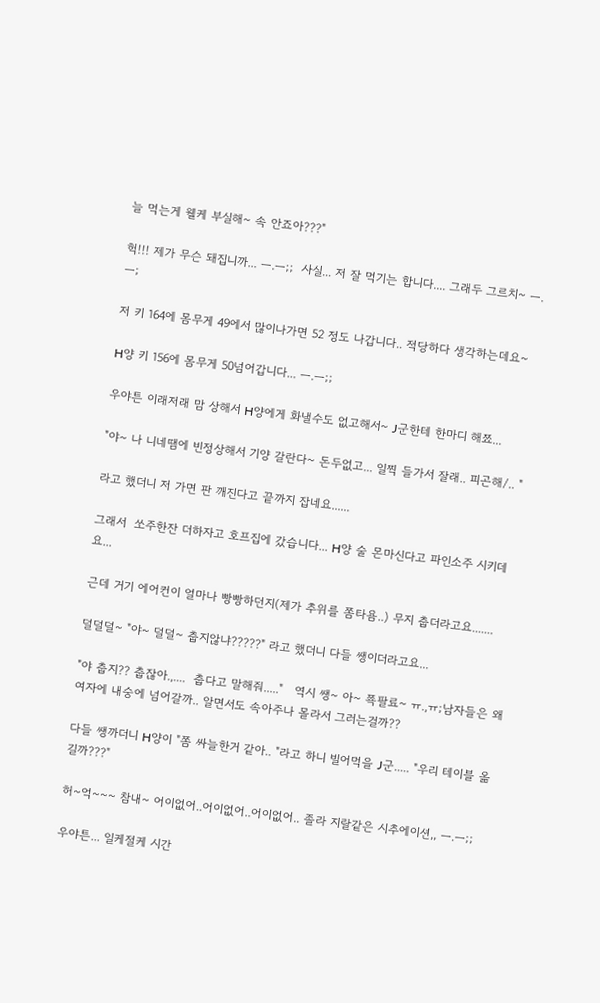늘 먹는게 웰케 부실해~ 속 안죠아???"

헉!!! 제가 무슨 돼집니까... ㅡ.ㅡ;;  사실... 저 잘 먹기는 합니다.... 그래두 그르치~ ㅡ.ㅡ;

저 키 164에 몸무게 49에서 많이나가면 52 정도 나갑니다.. 적당하다 생각하는데요~

H양 키 156에 몸무게 50넘어갑니다... ㅡ.ㅡ;;

우야튼 이래저래 맘 상해서 H양에게 화낼수도 없고해서~ J군한테 한마디 해쬬...

"야~ 나 니네땜에 빈정상해서 기양 갈란다~ 돈두없고... 일찍 들가서 잘래.. 피곤해/.. "

라고 했더니 저 가면 판 깨진다고 끝까지 잡네요......

그래서  쏘주한잔 더하자고 호프집에 갔습니다... H양 술 몬마신다고 파인소주 시키데요...

근데 거기 에어컨이 얼마나 빵빵하던지(제가 추위를 쫌타욤..) 무지 춥더라고요.......

덜덜덜~ "야~ 덜덜~ 춥지않냐?????" 라고 했더니 다들 쌩이더라고요...

"야 춥지?? 춥잖아.,....  춥다고 말해줘....."   역시 쌩~ 아~ 쬭팔료~ ㅠ.,ㅠ;남자들은 왜 여자에 내숭에 넘어갈까.. 알면서도 속아주나 몰라서 그러는걸까??

다들 쌩까더니 H양이 "쫌 싸늘한거 같아.. "라고 하니 빌어먹을 J군..... "우리 테이블 옮길까???"

허~억~~~ 참내~ 어이없어..어이없어..어이없어.. 졸라 지랄같은 시추에이션,, ㅡ.ㅡ;;

우야튼... 일케절케 시간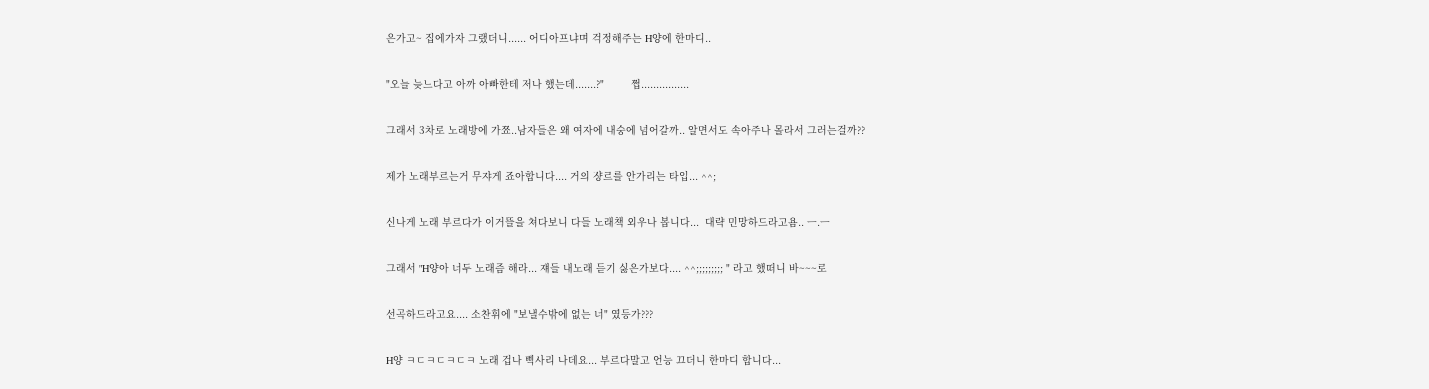은가고~ 집에가자 그랬더니...... 어디아프냐며 걱정해주는 H양에 한마디..

"오늘 늦느다고 아까 아빠한테 저나 했는데.......?"         쩝................

그래서 3차로 노래방에 가쬬..남자들은 왜 여자에 내숭에 넘어갈까.. 알면서도 속아주나 몰라서 그러는걸까??

제가 노래부르는거 무쟈게 죠아합니다.... 거의 쟝르를 안가리는 타입... ^^;

신나게 노래 부르다가 이거뜰을 쳐다보니 다들 노래책 외우나 봅니다...  대략 민망하드라고욤.. ㅡ.ㅡ

그래서 "H양아 너두 노래즘 해라... 쟤들 내노래 듣기 싫은가보다.... ^^;;;;;;;;; " 라고 했떠니 바~~~로

선곡하드라고요.... 소찬휘에 "보낼수밖에 없는 너" 였등가???

H양 ㅋㄷㅋㄷㅋㄷㅋ 노래 겁나 삑사리 나데요... 부르다말고 언능 끄더니 한마디 합니다...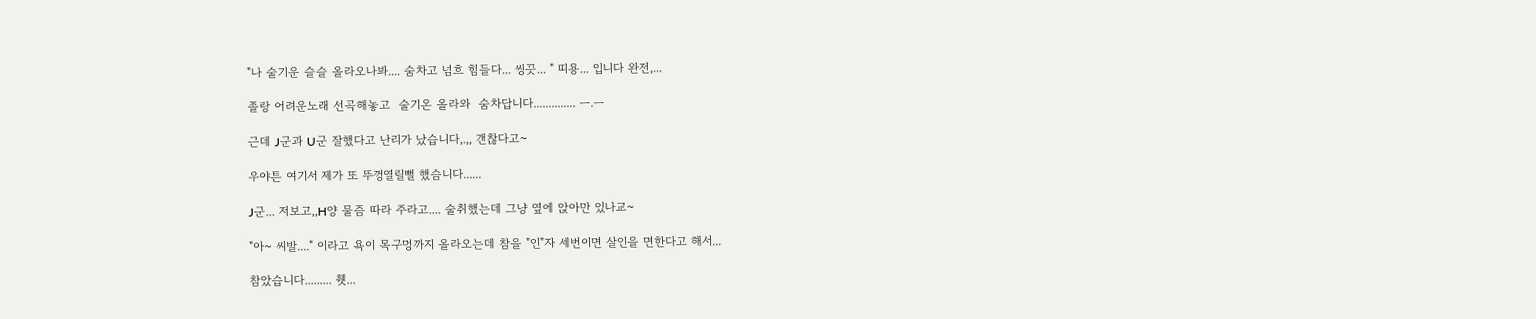"나 술기운 슬슬 올라오나봐.... 숨차고 넘흐 힘들다... 씽끗... " 띠용... 입니다 완전,...

졸랑 어려운노래 선곡해놓고  술기온 올라와  숨차답니다.............. ㅡ.ㅡ

근데 J군과 U군 잘했다고 난리가 났습니다,.,, 갠찮다고~

우야튼 여기서 제가 또 뚜껑열릴뻘 했슴니다......

J군... 저보고,,H양 물즘 따라 주라고.... 술취했는데 그냥 옆에 앉아만 있나교~

"아~ 씨발...." 이라고 욕이 목구멍까지 올라오는데 참을 "인"자 세번이면 살인을 면한다고 해서...

참았습니다......... 췟...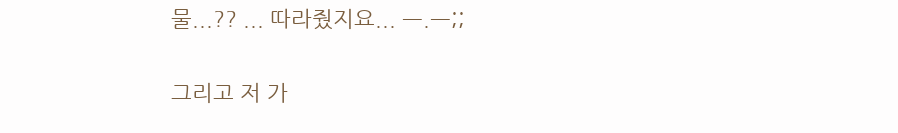물...?? ... 따라줬지요... ㅡ.ㅡ;;

그리고 저 가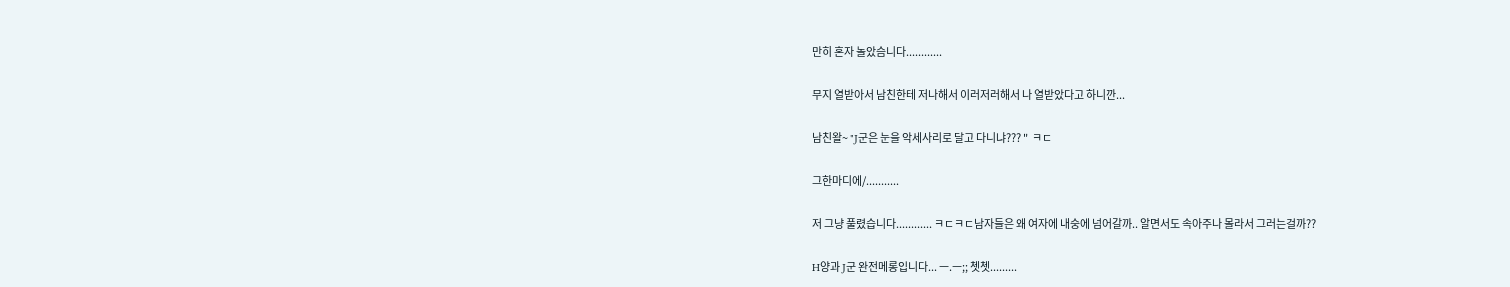만히 혼자 놀았슴니다............

무지 열받아서 남친한테 저나해서 이러저러해서 나 열받았다고 하니깐...

남친왈~ "J군은 눈을 악세사리로 달고 다니냐??? "  ㅋㄷ

그한마디에/...........

저 그냥 풀렸습니다............ ㅋㄷㅋㄷ남자들은 왜 여자에 내숭에 넘어갈까.. 알면서도 속아주나 몰라서 그러는걸까??

H양과 J군 완전메롱입니다... ㅡ.ㅡ;; 쳇쳇.........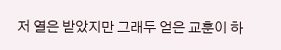저 열은 받았지만 그래두 얻은 교훈이 하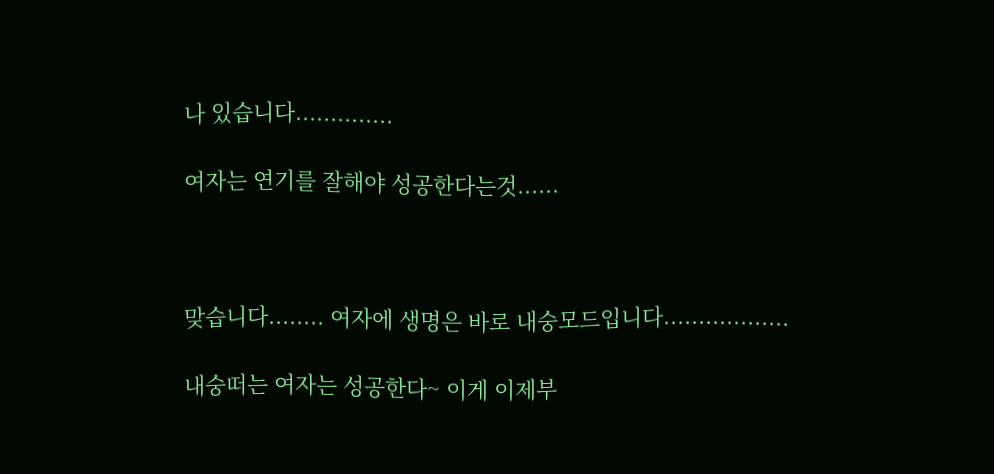나 있습니다..............

여자는 연기를 잘해야 성공한다는것......



맞습니다........ 여자에 생명은 바로 내숭모드입니다..................

내숭떠는 여자는 성공한다~ 이게 이제부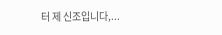터 제 신조입니다,...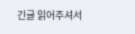긴글 읽어주셔서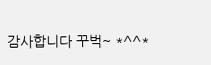감사합니다 꾸벅~ *^^*